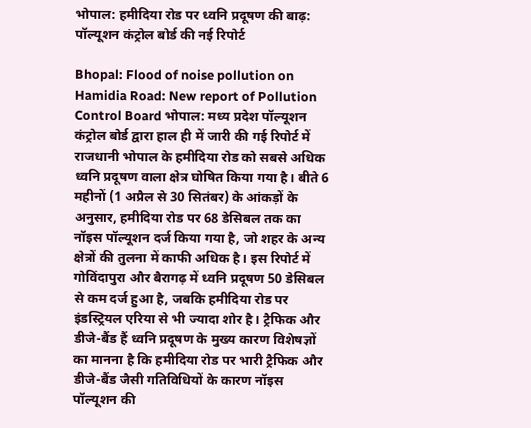भोपाल: हमीदिया रोड पर ध्वनि प्रदूषण की बाढ़: पॉल्यूशन कंट्रोल बोर्ड की नई रिपोर्ट

Bhopal: Flood of noise pollution on Hamidia Road: New report of Pollution Control Board भोपाल: मध्य प्रदेश पॉल्यूशन कंट्रोल बोर्ड द्वारा हाल ही में जारी की गई रिपोर्ट में राजधानी भोपाल के हमीदिया रोड को सबसे अधिक ध्वनि प्रदूषण वाला क्षेत्र घोषित किया गया है। बीते 6 महीनों (1 अप्रैल से 30 सितंबर) के आंकड़ों के अनुसार, हमीदिया रोड पर 68 डेसिबल तक का नॉइस पॉल्यूशन दर्ज किया गया है, जो शहर के अन्य क्षेत्रों की तुलना में काफी अधिक है। इस रिपोर्ट में गोविंदापुरा और बैरागढ़ में ध्वनि प्रदूषण 50 डेसिबल से कम दर्ज हुआ है, जबकि हमीदिया रोड पर इंडस्ट्रियल एरिया से भी ज्यादा शोर है। ट्रैफिक और डीजे-बैंड हैं ध्वनि प्रदूषण के मुख्य कारण विशेषज्ञों का मानना है कि हमीदिया रोड पर भारी ट्रैफिक और डीजे-बैंड जैसी गतिविधियों के कारण नॉइस पॉल्यूशन की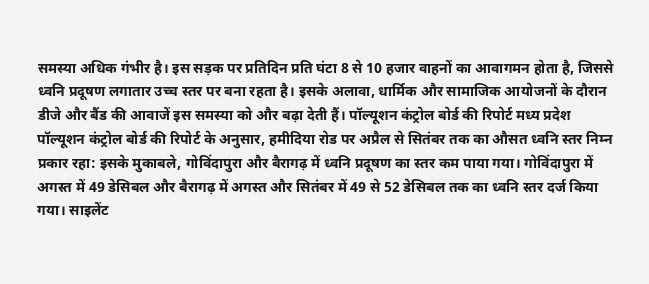समस्या अधिक गंभीर है। इस सड़क पर प्रतिदिन प्रति घंटा 8 से 10 हजार वाहनों का आवागमन होता है, जिससे ध्वनि प्रदूषण लगातार उच्च स्तर पर बना रहता है। इसके अलावा, धार्मिक और सामाजिक आयोजनों के दौरान डीजे और बैंड की आवाजें इस समस्या को और बढ़ा देती हैं। पॉल्यूशन कंट्रोल बोर्ड की रिपोर्ट मध्य प्रदेश पॉल्यूशन कंट्रोल बोर्ड की रिपोर्ट के अनुसार, हमीदिया रोड पर अप्रैल से सितंबर तक का औसत ध्वनि स्तर निम्न प्रकार रहा: इसके मुकाबले, गोविंदापुरा और बैरागढ़ में ध्वनि प्रदूषण का स्तर कम पाया गया। गोविंदापुरा में अगस्त में 49 डेसिबल और बैरागढ़ में अगस्त और सितंबर में 49 से 52 डेसिबल तक का ध्वनि स्तर दर्ज किया गया। साइलेंट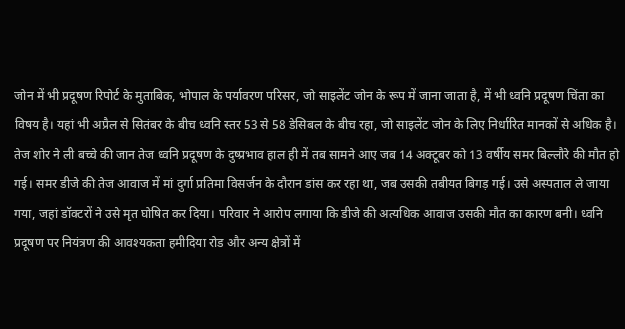जोन में भी प्रदूषण रिपोर्ट के मुताबिक, भोपाल के पर्यावरण परिसर, जो साइलेंट जोन के रूप में जाना जाता है, में भी ध्वनि प्रदूषण चिंता का विषय है। यहां भी अप्रैल से सितंबर के बीच ध्वनि स्तर 53 से 58 डेसिबल के बीच रहा, जो साइलेंट जोन के लिए निर्धारित मानकों से अधिक है। तेज शोर ने ली बच्चे की जान तेज ध्वनि प्रदूषण के दुष्प्रभाव हाल ही में तब सामने आए जब 14 अक्टूबर को 13 वर्षीय समर बिल्लौरे की मौत हो गई। समर डीजे की तेज आवाज में मां दुर्गा प्रतिमा विसर्जन के दौरान डांस कर रहा था, जब उसकी तबीयत बिगड़ गई। उसे अस्पताल ले जाया गया, जहां डॉक्टरों ने उसे मृत घोषित कर दिया। परिवार ने आरोप लगाया कि डीजे की अत्यधिक आवाज उसकी मौत का कारण बनी। ध्वनि प्रदूषण पर नियंत्रण की आवश्यकता हमीदिया रोड और अन्य क्षेत्रों में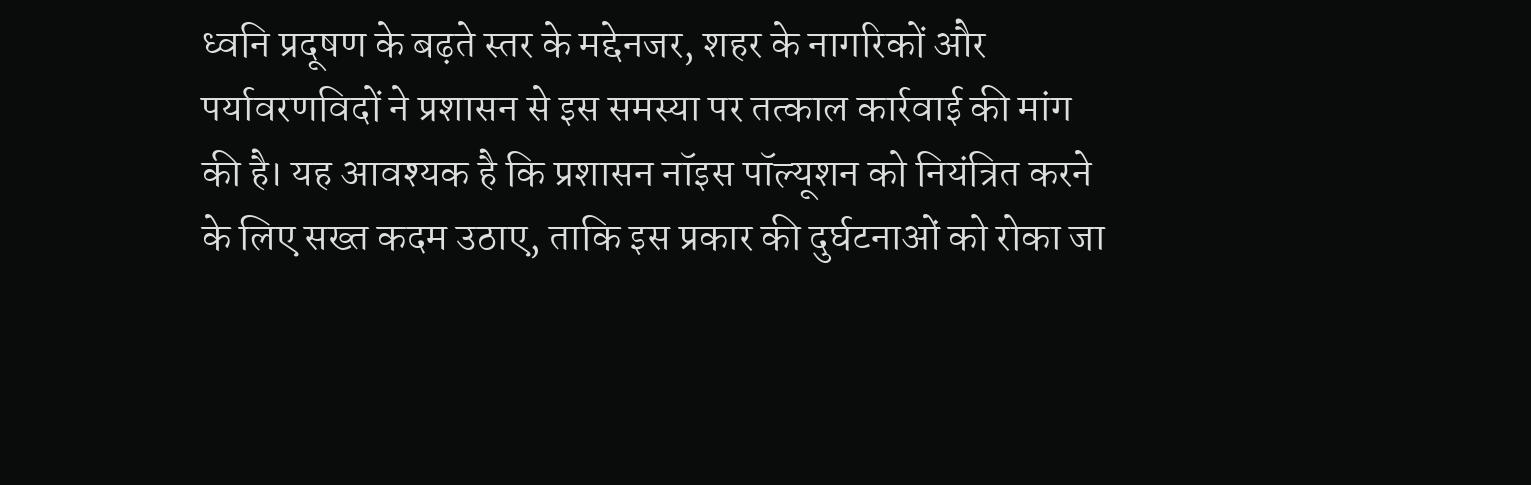ध्वनि प्रदूषण के बढ़ते स्तर के मद्देनजर, शहर के नागरिकों और पर्यावरणविदों ने प्रशासन से इस समस्या पर तत्काल कार्रवाई की मांग की है। यह आवश्यक है कि प्रशासन नॉइस पॉल्यूशन को नियंत्रित करने के लिए सख्त कदम उठाए, ताकि इस प्रकार की दुर्घटनाओं को रोका जा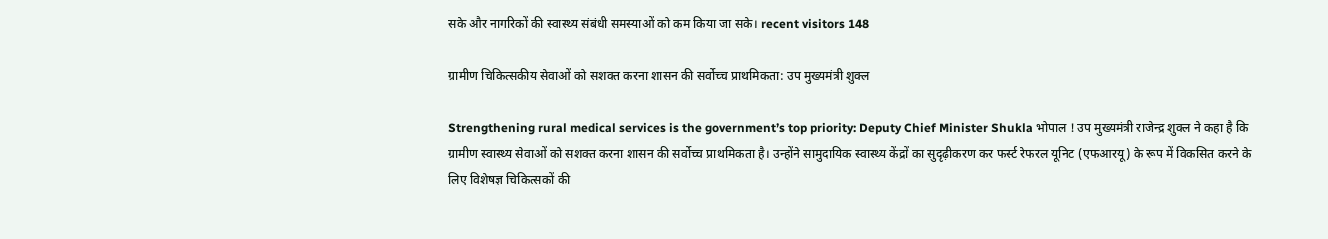सके और नागरिकों की स्वास्थ्य संबंधी समस्याओं को कम किया जा सके। recent visitors 148

ग्रामीण चिकित्सकीय सेवाओं को सशक्त करना शासन की सर्वोच्च प्राथमिकता: उप मुख्यमंत्री शुक्ल

Strengthening rural medical services is the government’s top priority: Deputy Chief Minister Shukla भोपाल ! उप मुख्यमंत्री राजेन्द्र शुक्ल ने कहा है कि ग्रामीण स्वास्थ्य सेवाओं को सशक्त करना शासन की सर्वोच्च प्राथमिकता है। उन्होंने सामुदायिक स्वास्थ्य केंद्रों का सुदृढ़ीकरण कर फर्स्ट रेफरल यूनिट (एफआरयू) के रूप में विकसित करने के लिए विशेषज्ञ चिकित्सकों की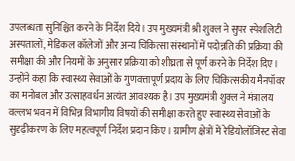उपलब्धता सुनिश्चित करने के निर्देश दिये। उप मुख्यमंत्री श्री शुक्ल ने सुपर स्पेशलिटी अस्पतालों, मेडिकल कॉलेजों और अन्य चिकित्सा संस्थानों में पदोन्नति की प्रक्रिया की समीक्षा की और नियमों के अनुसार प्रक्रिया को शीघ्रता से पूर्ण करने के निर्देश दिए। उन्होंने कहा कि स्वास्थ्य सेवाओं के गुणवत्तापूर्ण प्रदाय के लिए चिकित्सकीय मैनपॉवर का मनोबल और उत्साहवर्धन अत्यंत आवश्यक है। उप मुख्यमंत्री शुक्ल ने मंत्रालय वल्लभ भवन में विभिन्न विभागीय विषयों की समीक्षा करते हुए स्वास्थ्य सेवाओं के सुदृढ़ीकरण के लिए महत्वपूर्ण निर्देश प्रदान किए। ग्रामीण क्षेत्रों में रेडियोलॉजिस्ट सेवा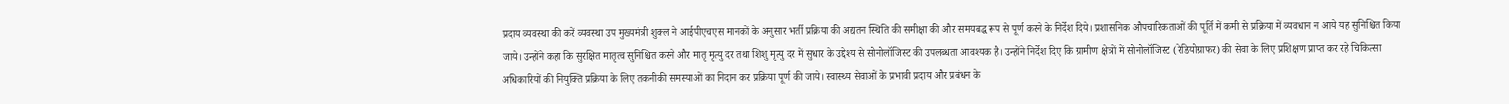प्रदाय व्यवस्था की करें व्यवस्था उप मुख्यमंत्री शुक्ल ने आईपीएचएस मानकों के अनुसार भर्ती प्रक्रिया की अद्यतन स्थिति की समीक्षा की और समयबद्ध रूप से पूर्ण करने के निर्देश दिये। प्रशासनिक औपचारिकताओं की पूर्ति में कमी से प्रक्रिया में व्यवधान न आये यह सुनिश्चित किया जाये। उन्होंने कहा कि सुरक्षित मातृत्व सुनिश्चित करने और मातृ मृत्यु दर तथा शिशु मृत्यु दर में सुधार के उद्देश्य से सोनोलॉजिस्ट की उपलब्धता आवश्यक है। उन्होंने निर्देश दिए कि ग्रामीण क्षेत्रों में सोनोलॉजिस्ट (रेडियोग्राफर) की सेवा के लिए प्रशिक्षण प्राप्त कर रहे चिकित्सा अधिकारियों की नियुक्ति प्रक्रिया के लिए तकनीकी समस्याओं का निदान कर प्रक्रिया पूर्ण की जाये। स्वास्थ्य सेवाओं के प्रभावी प्रदाय और प्रबंधन के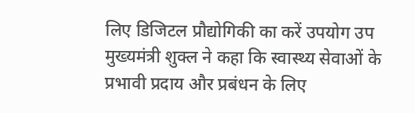लिए डिजिटल प्रौद्योगिकी का करें उपयोग उप मुख्यमंत्री शुक्ल ने कहा कि स्वास्थ्य सेवाओं के प्रभावी प्रदाय और प्रबंधन के लिए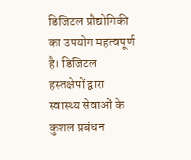डिजिटल प्रौद्योगिकी का उपयोग महत्वपूर्ण है। डिजिटल हस्तक्षेपों द्वारा स्वास्थ्य सेवाओं के कुशल प्रबंधन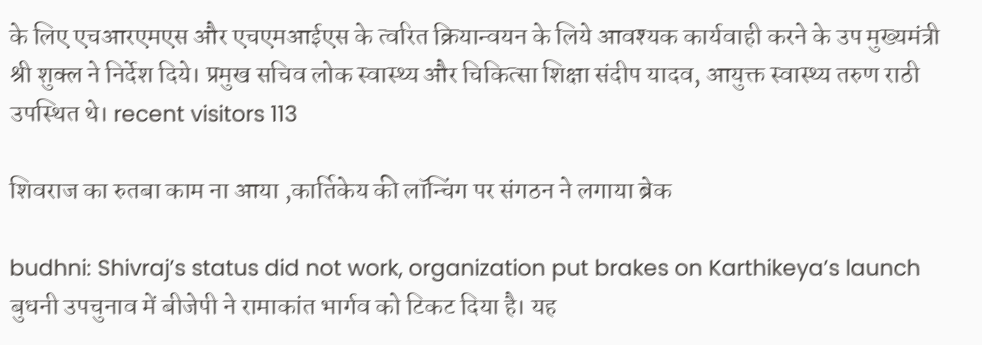के लिए एचआरएमएस और एचएमआईएस के त्वरित क्रियान्वयन के लिये आवश्यक कार्यवाही करने के उप मुख्यमंत्री श्री शुक्ल ने निर्देश दिये। प्रमुख सचिव लोक स्वास्थ्य और चिकित्सा शिक्षा संदीप यादव, आयुक्त स्वास्थ्य तरुण राठी उपस्थित थे। recent visitors 113

शिवराज का रुतबा काम ना आया ,कार्तिकेय की लॉन्चिंग पर संगठन ने लगाया ब्रेक

budhni: Shivraj’s status did not work, organization put brakes on Karthikeya’s launch बुधनी उपचुनाव में बीजेपी ने रामाकांत भार्गव को टिकट दिया है। यह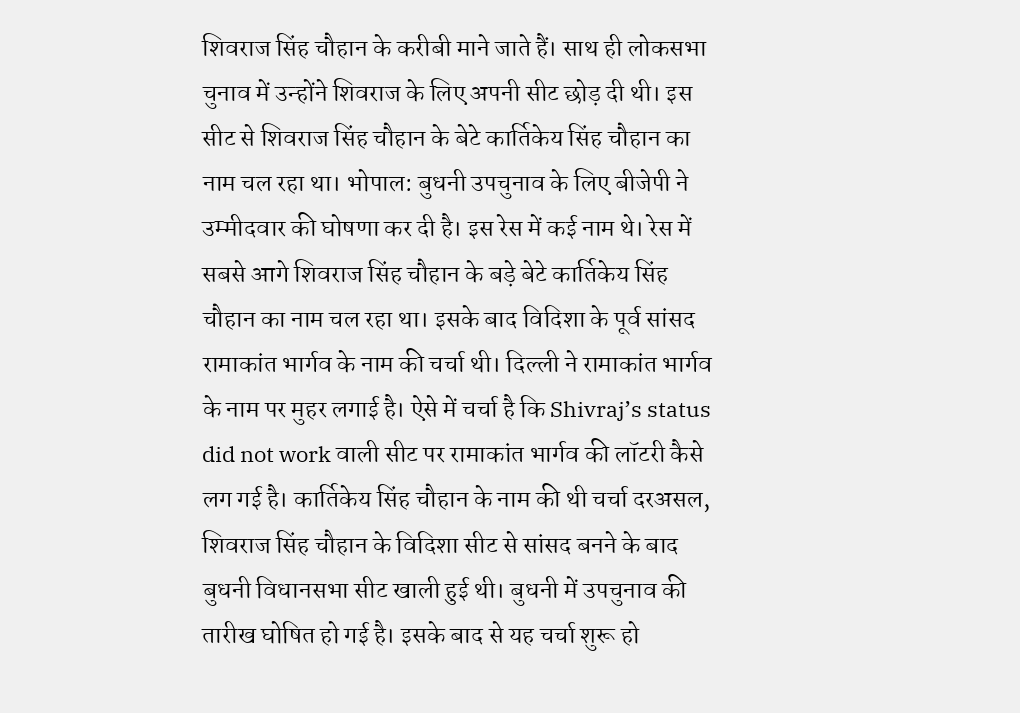शिवराज सिंह चौहान के करीबी माने जाते हैं। साथ ही लोकसभा चुनाव में उन्होंने शिवराज के लिए अपनी सीट छोड़ दी थी। इस सीट से शिवराज सिंह चौहान के बेटे कार्तिकेय सिंह चौहान का नाम चल रहा था। भोपाल: बुधनी उपचुनाव के लिए बीजेपी ने उम्मीदवार की घोषणा कर दी है। इस रेस में कई नाम थे। रेस में सबसे आगे शिवराज सिंह चौहान के बड़े बेटे कार्तिकेय सिंह चौहान का नाम चल रहा था। इसके बाद विदिशा के पूर्व सांसद रामाकांत भार्गव के नाम की चर्चा थी। दिल्ली ने रामाकांत भार्गव के नाम पर मुहर लगाई है। ऐसे में चर्चा है कि Shivraj’s status did not work वाली सीट पर रामाकांत भार्गव की लॉटरी कैसे लग गई है। कार्तिकेय सिंह चौहान के नाम की थी चर्चा दरअसल, शिवराज सिंह चौहान के विदिशा सीट से सांसद बनने के बाद बुधनी विधानसभा सीट खाली हुई थी। बुधनी में उपचुनाव की तारीख घोषित हो गई है। इसके बाद से यह चर्चा शुरू हो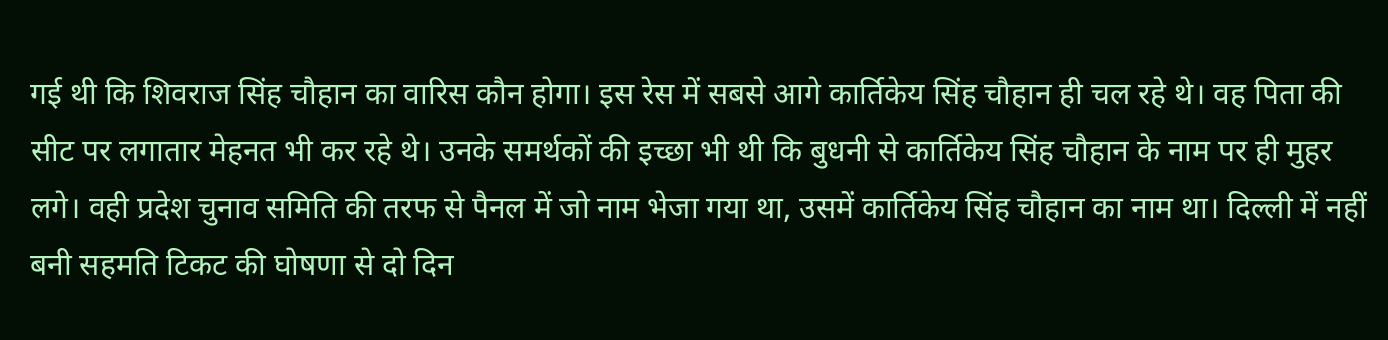गई थी कि शिवराज सिंह चौहान का वारिस कौन होगा। इस रेस में सबसे आगे कार्तिकेय सिंह चौहान ही चल रहे थे। वह पिता की सीट पर लगातार मेहनत भी कर रहे थे। उनके समर्थकों की इच्छा भी थी कि बुधनी से कार्तिकेय सिंह चौहान के नाम पर ही मुहर लगे। वही प्रदेश चुनाव समिति की तरफ से पैनल में जो नाम भेजा गया था, उसमें कार्तिकेय सिंह चौहान का नाम था। दिल्ली में नहीं बनी सहमति टिकट की घोषणा से दो दिन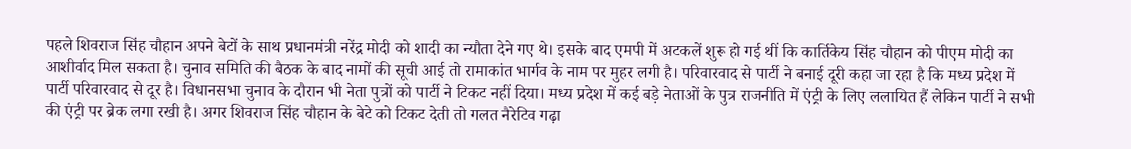पहले शिवराज सिंह चौहान अपने बेटों के साथ प्रधानमंत्री नरेंद्र मोदी को शादी का न्यौता देने गए थे। इसके बाद एमपी में अटकलें शुरू हो गई थीं कि कार्तिकेय सिंह चौहान को पीएम मोदी का आशीर्वाद मिल सकता है। चुनाव समिति की बैठक के बाद नामों की सूची आई तो रामाकांत भार्गव के नाम पर मुहर लगी है। परिवारवाद से पार्टी ने बनाई दूरी कहा जा रहा है कि मध्य प्रदेश में पार्टी परिवारवाद से दूर है। विधानसभा चुनाव के दौरान भी नेता पुत्रों को पार्टी ने टिकट नहीं दिया। मध्य प्रदेश में कई बड़े नेताओं के पुत्र राजनीति में एंट्री के लिए ललायित हैं लेकिन पार्टी ने सभी की एंट्री पर ब्रेक लगा रखी है। अगर शिवराज सिंह चौहान के बेटे को टिकट देती तो गलत नैरेटिव गढ़ा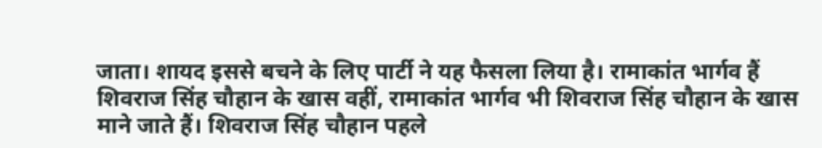जाता। शायद इससे बचने के लिए पार्टी ने यह फैसला लिया है। रामाकांत भार्गव हैं शिवराज सिंह चौहान के खास वहीं, रामाकांत भार्गव भी शिवराज सिंह चौहान के खास माने जाते हैं। शिवराज सिंह चौहान पहले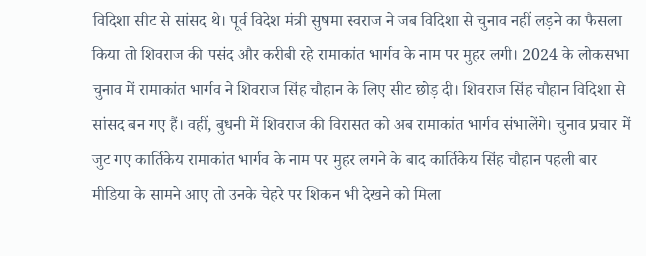विदिशा सीट से सांसद थे। पूर्व विदेश मंत्री सुषमा स्वराज ने जब विदिशा से चुनाव नहीं लड़ने का फैसला किया तो शिवराज की पसंद और करीबी रहे रामाकांत भार्गव के नाम पर मुहर लगी। 2024 के लोकसभा चुनाव में रामाकांत भार्गव ने शिवराज सिंह चौहान के लिए सीट छोड़ दी। शिवराज सिंह चौहान विदिशा से सांसद बन गए हैं। वहीं, बुधनी में शिवराज की विरासत को अब रामाकांत भार्गव संभालेंगे। चुनाव प्रचार में जुट गए कार्तिकेय रामाकांत भार्गव के नाम पर मुहर लगने के बाद कार्तिकेय सिंह चौहान पहली बार मीडिया के सामने आए तो उनके चेहरे पर शिकन भी देखने को मिला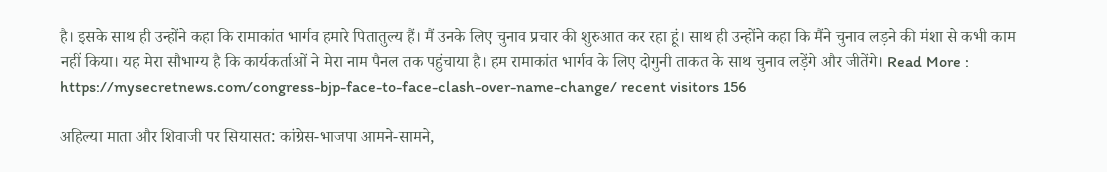है। इसके साथ ही उन्होंने कहा कि रामाकांत भार्गव हमारे पितातुल्य हैं। मैं उनके लिए चुनाव प्रचार की शुरुआत कर रहा हूं। साथ ही उन्होंने कहा कि मैंने चुनाव लड़ने की मंशा से कभी काम नहीं किया। यह मेरा सौभाग्य है कि कार्यकर्ताओं ने मेरा नाम पैनल तक पहुंचाया है। हम रामाकांत भार्गव के लिए दोगुनी ताकत के साथ चुनाव लड़ेंगे और जीतेंगे। Read More : https://mysecretnews.com/congress-bjp-face-to-face-clash-over-name-change/ recent visitors 156

अहिल्या माता और शिवाजी पर सियासत: कांग्रेस-भाजपा आमने-सामने,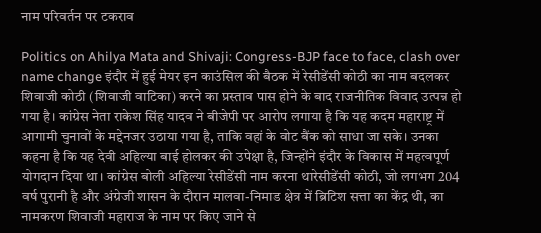नाम परिवर्तन पर टकराव

Politics on Ahilya Mata and Shivaji: Congress-BJP face to face, clash over name change इंदौर में हुई मेयर इन काउंसिल की बैठक में रेसीडेंसी कोठी का नाम बदलकर शिवाजी कोठी (शिवाजी वाटिका) करने का प्रस्ताव पास होने के बाद राजनीतिक विवाद उत्पन्न हो गया है। कांग्रेस नेता राकेश सिंह यादव ने बीजेपी पर आरोप लगाया है कि यह कदम महाराष्ट्र में आगामी चुनावों के मद्देनजर उठाया गया है, ताकि वहां के वोट बैंक को साधा जा सके। उनका कहना है कि यह देवी अहिल्या बाई होलकर की उपेक्षा है, जिन्होंने इंदौर के विकास में महत्वपूर्ण योगदान दिया था। कांग्रेस बोली अहिल्या रेसीडेंसी नाम करना थारेसीडेंसी कोठी, जो लगभग 204 वर्ष पुरानी है और अंग्रेजी शासन के दौरान मालवा-निमाड क्षेत्र में ब्रिटिश सत्ता का केंद्र थी, का नामकरण शिवाजी महाराज के नाम पर किए जाने से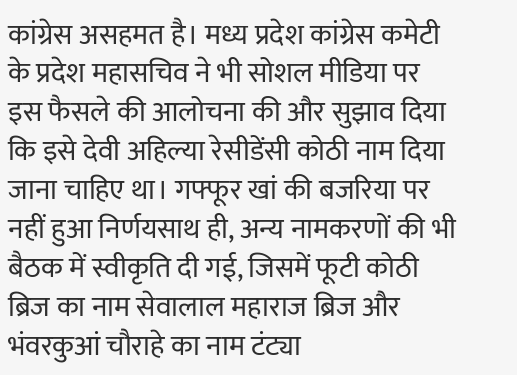कांग्रेस असहमत है। मध्य प्रदेश कांग्रेस कमेटी के प्रदेश महासचिव ने भी सोशल मीडिया पर इस फैसले की आलोचना की और सुझाव दिया कि इसे देवी अहिल्या रेसीडेंसी कोठी नाम दिया जाना चाहिए था। गफ्फूर खां की बजरिया पर नहीं हुआ निर्णयसाथ ही, अन्य नामकरणों की भी बैठक में स्वीकृति दी गई, जिसमें फूटी कोठी ब्रिज का नाम सेवालाल महाराज ब्रिज और भंवरकुआं चौराहे का नाम टंट्या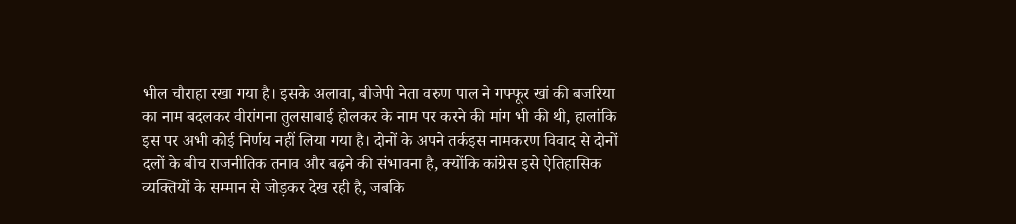भील चौराहा रखा गया है। इसके अलावा, बीजेपी नेता वरुण पाल ने गफ्फूर खां की बजरिया का नाम बदलकर वीरांगना तुलसाबाई होलकर के नाम पर करने की मांग भी की थी, हालांकि इस पर अभी कोई निर्णय नहीं लिया गया है। दोनों के अपने तर्कइस नामकरण विवाद से दोनों दलों के बीच राजनीतिक तनाव और बढ़ने की संभावना है, क्योंकि कांग्रेस इसे ऐतिहासिक व्यक्तियों के सम्मान से जोड़कर देख रही है, जबकि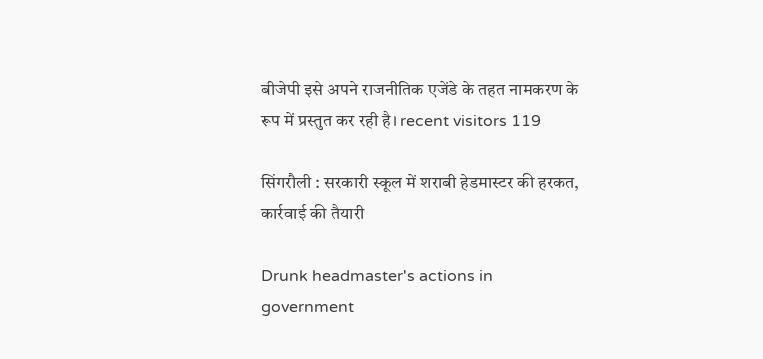बीजेपी इसे अपने राजनीतिक एजेंडे के तहत नामकरण के रूप में प्रस्तुत कर रही है। recent visitors 119

सिंगरौली : सरकारी स्कूल में शराबी हेडमास्टर की हरकत, कार्रवाई की तैयारी

Drunk headmaster's actions in government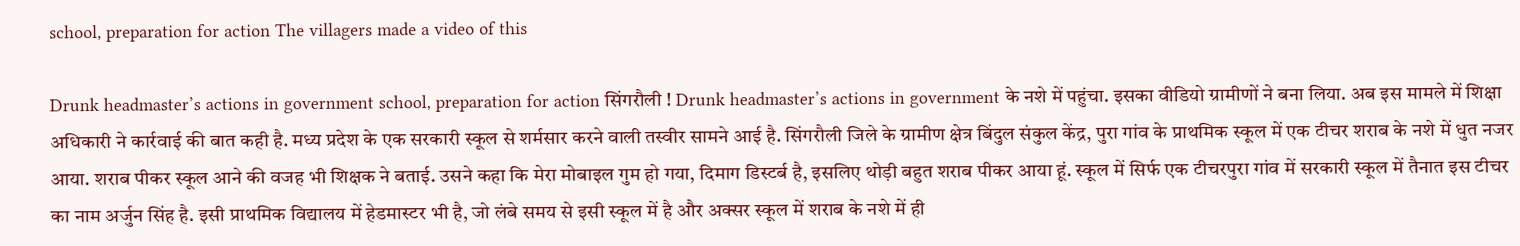school, preparation for action The villagers made a video of this

Drunk headmaster’s actions in government school, preparation for action सिंगरौली ! Drunk headmaster’s actions in government के नशे में पहुंचा. इसका वीडियो ग्रामीणों ने बना लिया. अब इस मामले में शिक्षा अधिकारी ने कार्रवाई की बात कही है. मध्य प्रदेश के एक सरकारी स्कूल से शर्मसार करने वाली तस्वीर सामने आई है. सिंगरौली जिले के ग्रामीण क्षेत्र बिंदुल संकुल केंद्र, पुरा गांव के प्राथमिक स्कूल में एक टीचर शराब के नशे में धुत नजर आया. शराब पीकर स्कूल आने की वजह भी शिक्षक ने बताई. उसने कहा कि मेरा मोबाइल गुम हो गया, दिमाग डिस्टर्ब है, इसलिए थोड़ी बहुत शराब पीकर आया हूं. स्कूल में सिर्फ एक टीचरपुरा गांव में सरकारी स्कूल में तैनात इस टीचर का नाम अर्जुन सिंह है. इसी प्राथमिक विद्यालय में हेडमास्टर भी है, जो लंबे समय से इसी स्कूल में है और अक्सर स्कूल में शराब के नशे में ही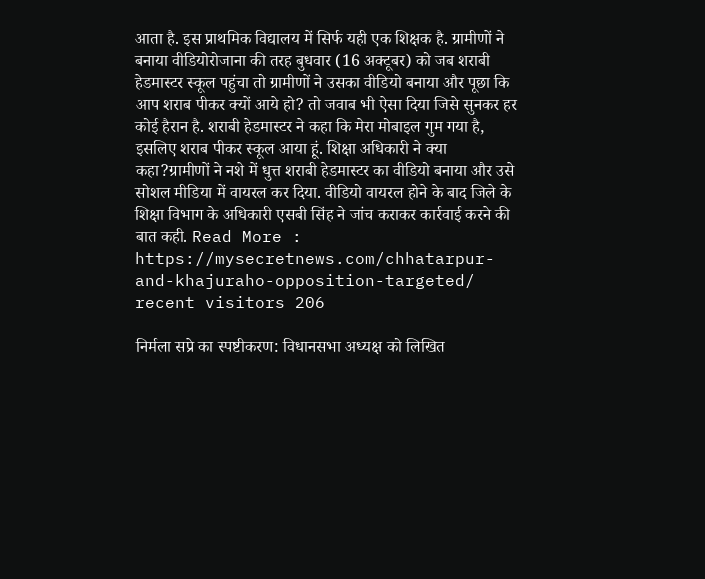आता है. इस प्राथमिक विद्यालय में सिर्फ यही एक शिक्षक है. ग्रामीणों ने बनाया वीडियोरोजाना की तरह बुधवार (16 अक्टूबर) को जब शराबी हेडमास्टर स्कूल पहुंचा तो ग्रामीणों ने उसका वीडियो बनाया और पूछा कि आप शराब पीकर क्यों आये हो? तो जवाब भी ऐसा दिया जिसे सुनकर हर कोई हैरान है. शराबी हेडमास्टर ने कहा कि मेरा मोबाइल गुम गया है, इसलिए शराब पीकर स्कूल आया हूं. शिक्षा अधिकारी ने क्या कहा?ग्रामीणों ने नशे में धुत्त शराबी हेडमास्टर का वीडियो बनाया और उसे सोशल मीडिया में वायरल कर दिया. वीडियो वायरल होने के बाद जिले के शिक्षा विभाग के अधिकारी एसबी सिंह ने जांच कराकर कार्रवाई करने की बात कही. Read More : https://mysecretnews.com/chhatarpur-and-khajuraho-opposition-targeted/ recent visitors 206

निर्मला सप्रे का स्पष्टीकरण: विधानसभा अध्यक्ष को लिखित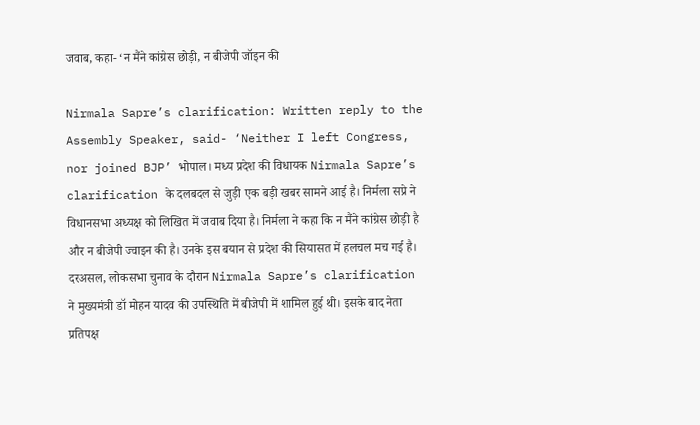जवाब, कहा- ‘न मैंने कांग्रेस छोड़ी, न बीजेपी जॉइन की

Nirmala Sapre’s clarification: Written reply to the Assembly Speaker, said- ‘Neither I left Congress, nor joined BJP’ भोपाल। मध्य प्रदेश की विधायक Nirmala Sapre’s clarification के दलबदल से जुड़ी एक बड़ी खबर सामने आई है। निर्मला सप्रे ने विधानसभा अध्यक्ष को लिखित में जवाब दिया है। निर्मला ने कहा कि न मैंने कांग्रेस छोड़ी है और न बीजेपी ज्वाइन की है। उनके इस बयान से प्रदेश की सियासत में हलचल मच गई है। दरअसल, लोकसभा चुनाव के दौरान Nirmala Sapre’s clarification ने मुख्यमंत्री डॉ मोहन यादव की उपस्थिति में बीजेपी में शामिल हुई थी। इसके बाद नेता प्रतिपक्ष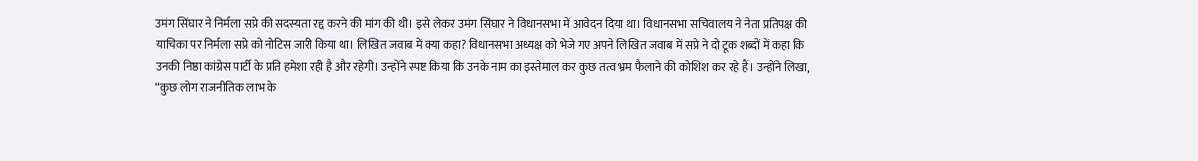उमंग सिंघार ने निर्मला सप्रे की सदस्यता रद्द करने की मांग की थी। इसे लेकर उमंग सिंघार ने विधानसभा में आवेदन दिया था। विधानसभा सचिवालय ने नेता प्रतिपक्ष की याचिका पर निर्मला सप्रे को नोटिस जारी किया था। लिखित जवाब में क्या कहा? विधानसभा अध्यक्ष को भेजे गए अपने लिखित जवाब में सप्रे ने दो टूक शब्दों में कहा कि उनकी निष्ठा कांग्रेस पार्टी के प्रति हमेशा रही है और रहेगी। उन्होंने स्पष्ट किया कि उनके नाम का इस्तेमाल कर कुछ तत्व भ्रम फैलाने की कोशिश कर रहे हैं। उन्होंने लिखा, “कुछ लोग राजनीतिक लाभ के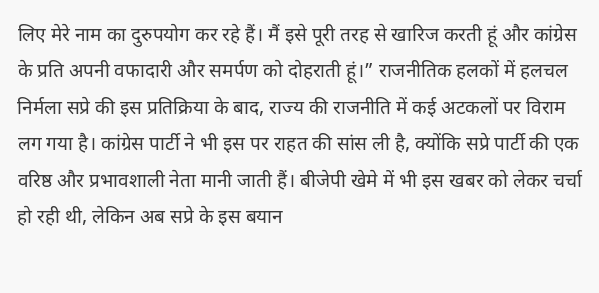लिए मेरे नाम का दुरुपयोग कर रहे हैं। मैं इसे पूरी तरह से खारिज करती हूं और कांग्रेस के प्रति अपनी वफादारी और समर्पण को दोहराती हूं।” राजनीतिक हलकों में हलचल निर्मला सप्रे की इस प्रतिक्रिया के बाद, राज्य की राजनीति में कई अटकलों पर विराम लग गया है। कांग्रेस पार्टी ने भी इस पर राहत की सांस ली है, क्योंकि सप्रे पार्टी की एक वरिष्ठ और प्रभावशाली नेता मानी जाती हैं। बीजेपी खेमे में भी इस खबर को लेकर चर्चा हो रही थी, लेकिन अब सप्रे के इस बयान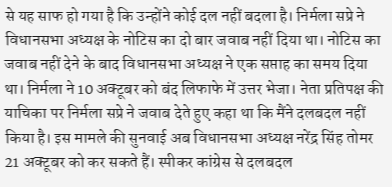से यह साफ हो गया है कि उन्होंने कोई दल नहीं बदला है। निर्मला सप्रे ने विधानसभा अध्यक्ष के नोटिस का दो बार जवाब नहीं दिया था। नोटिस का जवाब नहीं देने के बाद विधानसभा अध्यक्ष ने एक सप्ताह का समय दिया था। निर्मला ने 10 अक्टूबर को बंद लिफाफे में उत्तर भेजा। नेता प्रतिपक्ष की याचिका पर निर्मला सप्रे ने जवाब देते हुए कहा था कि मैंने दलबदल नहीं किया है। इस मामले की सुनवाई अब विधानसभा अध्यक्ष नरेंद्र सिंह तोमर 21 अक्टूबर को कर सकते हैं। स्पीकर कांग्रेस से दलबदल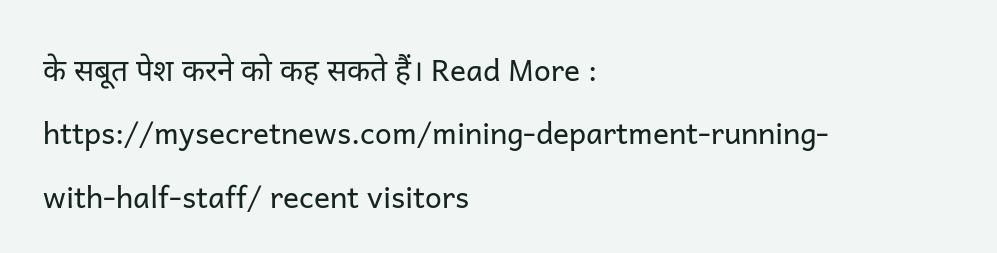के सबूत पेश करने को कह सकते हैं। Read More : https://mysecretnews.com/mining-department-running-with-half-staff/ recent visitors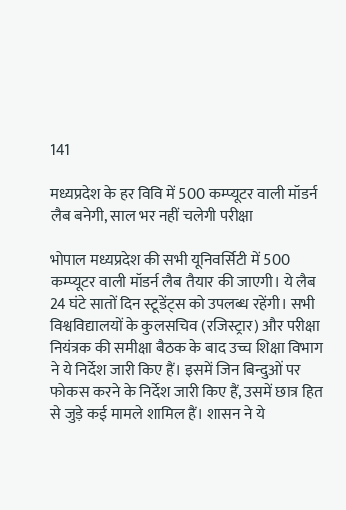141

मध्यप्रदेश के हर विवि में 500 कम्प्यूटर वाली मॉडर्न लैब बनेगी, साल भर नहीं चलेगी परीक्षा

भोपाल मध्यप्रदेश की सभी यूनिवर्सिटी में 500 कम्प्यूटर वाली मॉडर्न लैब तैयार की जाएगी। ये लैब 24 घंटे सातों दिन स्टूडेंट्स को उपलब्ध रहेंगी। सभी विश्वविद्यालयों के कुलसचिव (रजिस्ट्रार) और परीक्षा नियंत्रक की समीक्षा बैठक के बाद उच्च शिक्षा विभाग ने ये निर्देश जारी किए हैं। इसमें जिन बिन्दुओं पर फोकस करने के निर्देश जारी किए हैं, उसमें छात्र हित से जुड़े कई मामले शामिल हैं। शासन ने ये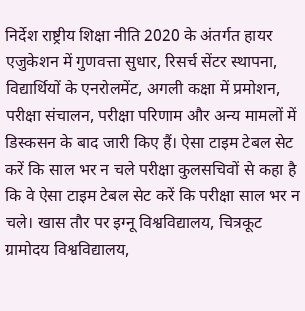निर्देश राष्ट्रीय शिक्षा नीति 2020 के अंतर्गत हायर एजुकेशन में गुणवत्ता सुधार, रिसर्च सेंटर स्थापना, विद्यार्थियों के एनरोलमेंट, अगली कक्षा में प्रमोशन, परीक्षा संचालन, परीक्षा परिणाम और अन्य मामलों में डिस्कसन के बाद जारी किए हैं। ऐसा टाइम टेबल सेट करें कि साल भर न चले परीक्षा कुलसचिवों से कहा है कि वे ऐसा टाइम टेबल सेट करें कि परीक्षा साल भर न चले। खास तौर पर इग्नू विश्वविद्यालय, चित्रकूट ग्रामोदय विश्वविद्यालय,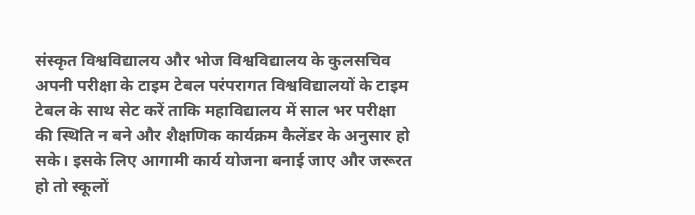संस्कृत विश्वविद्यालय और भोज विश्वविद्यालय के कुलसचिव अपनी परीक्षा के टाइम टेबल परंपरागत विश्वविद्यालयों के टाइम टेबल के साथ सेट करें ताकि महाविद्यालय में साल भर परीक्षा की स्थिति न बने और शैक्षणिक कार्यक्रम कैलेंडर के अनुसार हो सके। इसके लिए आगामी कार्य योजना बनाई जाए और जरूरत हो तो स्कूलों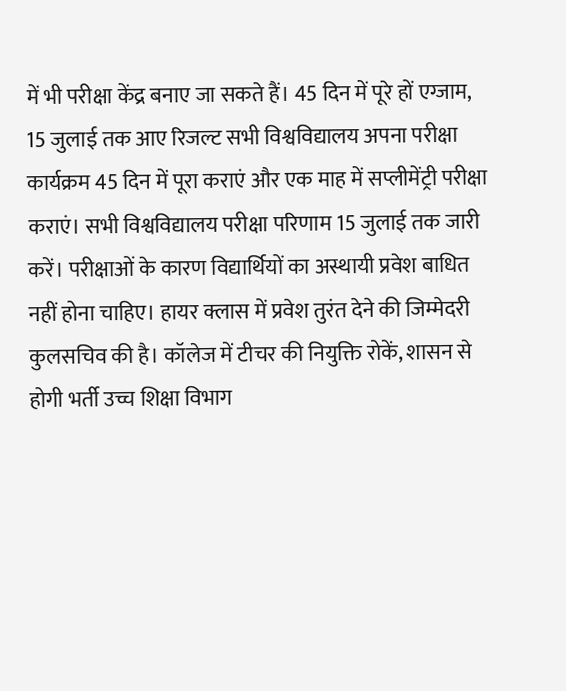में भी परीक्षा केंद्र बनाए जा सकते हैं। 45 दिन में पूरे हों एग्जाम, 15 जुलाई तक आए रिजल्ट सभी विश्वविद्यालय अपना परीक्षा कार्यक्रम 45 दिन में पूरा कराएं और एक माह में सप्लीमेंट्री परीक्षा कराएं। सभी विश्वविद्यालय परीक्षा परिणाम 15 जुलाई तक जारी करें। परीक्षाओं के कारण विद्यार्थियों का अस्थायी प्रवेश बाधित नहीं होना चाहिए। हायर क्लास में प्रवेश तुरंत देने की जिम्मेदरी कुलसचिव की है। कॉलेज में टीचर की नियुक्ति रोकें, शासन से होगी भर्ती उच्च शिक्षा विभाग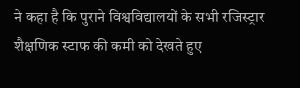ने कहा है कि पुराने विश्वविद्यालयों के सभी रजिस्ट्रार शैक्षणिक स्टाफ की कमी को देखते हुए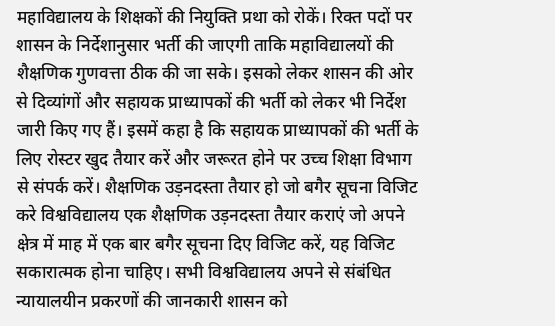महाविद्यालय के शिक्षकों की नियुक्ति प्रथा को रोकें। रिक्त पदों पर शासन के निर्देशानुसार भर्ती की जाएगी ताकि महाविद्यालयों की शैक्षणिक गुणवत्ता ठीक की जा सके। इसको लेकर शासन की ओर से दिव्यांगों और सहायक प्राध्यापकों की भर्ती को लेकर भी निर्देश जारी किए गए हैं। इसमें कहा है कि सहायक प्राध्यापकों की भर्ती के लिए रोस्टर खुद तैयार करें और जरूरत होने पर उच्च शिक्षा विभाग से संपर्क करें। शैक्षणिक उड़नदस्ता तैयार हो जो बगैर सूचना विजिट करे विश्वविद्यालय एक शैक्षणिक उड़नदस्ता तैयार कराएं जो अपने क्षेत्र में माह में एक बार बगैर सूचना दिए विजिट करें, यह विजिट सकारात्मक होना चाहिए। सभी विश्वविद्यालय अपने से संबंधित न्यायालयीन प्रकरणों की जानकारी शासन को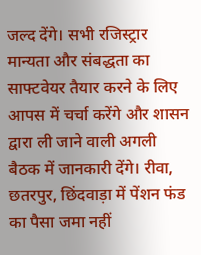जल्द देंगे। सभी रजिस्ट्रार मान्यता और संबद्धता का साफ्टवेयर तैयार करने के लिए आपस में चर्चा करेंगे और शासन द्वारा ली जाने वाली अगली बैठक में जानकारी देंगे। रीवा, छतरपुर, छिंदवाड़ा में पेंशन फंड का पैसा जमा नहीं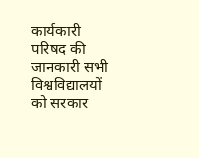कार्यकारी परिषद की जानकारी सभी विश्वविद्यालयों को सरकार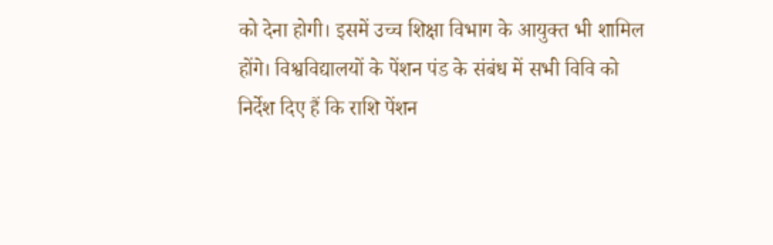को देना होगी। इसमें उच्च शिक्षा विभाग के आयुक्त भी शामिल होंगे। विश्वविद्यालयों के पेंशन पंड के संबंध में सभी विवि को निर्देश दिए हैं कि राशि पेंशन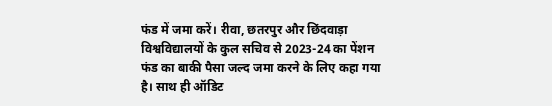फंड में जमा करें। रीवा, छतरपुर और छिंदवाड़ा विश्वविद्यालयों के कुल सचिव से 2023-24 का पेंशन फंड का बाकी पैसा जल्द जमा करने के लिए कहा गया है। साथ ही ऑडिट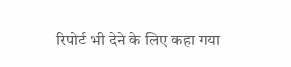रिपोर्ट भी देने के लिए कहा गया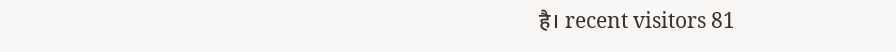है। recent visitors 81